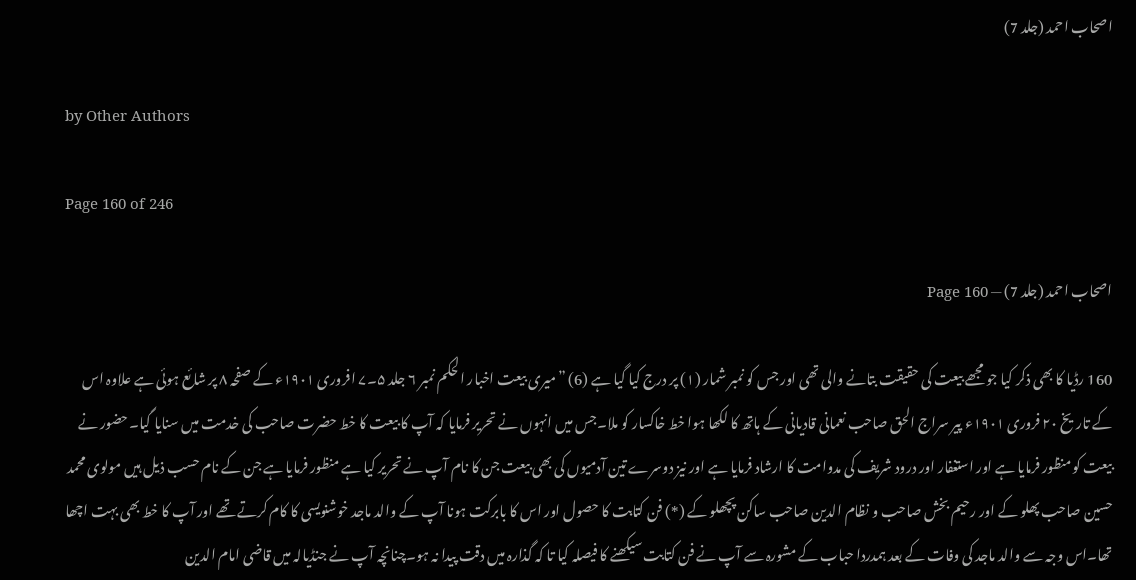اصحاب احمد (جلد 7)

by Other Authors

Page 160 of 246

اصحاب احمد (جلد 7) — Page 160

160 رڈیا کا بھی ذکر کیا جو مجھے بیعت کی حقیقت بتانے والی تھی اور جس کو نمبر شمار (۱) پر درج کیا گیا ہے (6) ”میری بیعت اخبار الحکم نمبر ۶ جلد ۵۔۷ افروری ۱۹۰۱ء کے صفحہ ۸ پر شائع ہوئی ہے علاوہ اس کے تاریخ ۲۰ فروری ۱۹۰۱ء پیر سراج الحق صاحب نعمانی قادیانی کے ہاتھ کا لکھا ہوا خط خاکسار کو ملا۔جس میں انہوں نے تحریر فرمایا کہ آپ کا بیعت کا خط حضرت صاحب کی خدمت میں سنایا گیا۔حضور نے بیعت کو منظور فرمایا ہے اور استغفار اور درود شریف کی مدوامت کا ارشاد فرمایا ہے اور نیز دوسرے تین آدمیوں کی بھی بیعت جن کا نام آپ نے تحریر کیا ہے منظور فرمایا ہے جن کے نام حسب ذیل ہیں مولوی محمد حسین صاحب پھلو کے اور رحیم بخش صاحب و نظام الدین صاحب ساکن پچھلو کے (*) فن کتابت کا حصول اور اس کا بابرکت ہونا آپ کے والد ماجد خوشنویسی کا کام کرتے تھے اور آپ کا خط بھی بہت اچھا تھا۔اس وجہ سے والد ماجد کی وفات کے بعد ہمدردا حباب کے مشورہ سے آپ نے فن کتابت سیکھنے کا فیصلہ کیا تا کہ گذارہ میں دقت پیدا نہ ہو۔چنانچہ آپ نے جنڈیالہ میں قاضی امام الدین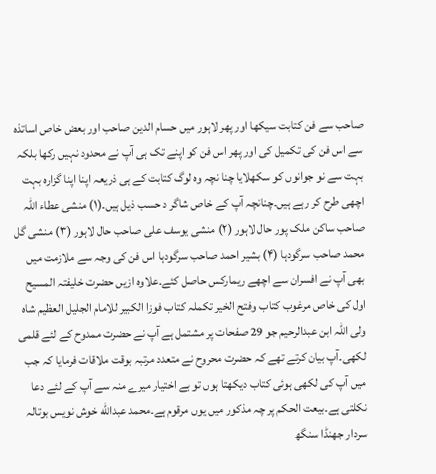صاحب سے فن کتابت سیکھا اور پھر لاہور میں حسام الدین صاحب اور بعض خاص اساتذہ سے اس فن کی تکمیل کی اور پھر اس فن کو اپنے تک ہی آپ نے محدود نہیں رکھا بلکہ بہت سے نو جوانوں کو سکھلایا چنا نچہ وہ لوگ کتابت کے ہی ذریعہ اپنا اپنا گزارہ بہت اچھی طرح کر رہے ہیں۔چنانچہ آپ کے خاص شاگر د حسب ذیل ہیں۔(۱) منشی عطاء اللہ صاحب ساکن ملک پور حال لاہور (۲) منشی یوسف علی صاحب حال لاہور (۳) منشی گل محمد صاحب سرگودہا (۴) بشیر احمد صاحب سرگودہا اس فن کی وجہ سے ملازمت میں بھی آپ نے افسران سے اچھے ریمارکس حاصل کئے۔علاوہ ازیں حضرت خلیفتہ المسیح اول کی خاص مرغوب کتاب وفتح الخیر تکملہ کتاب فوزا الكبير للامام الجليل العظیم شاہ ولی اللہ ابن عبدالرحیم جو 29 صفحات پر مشتمل ہے آپ نے حضرت ممدوح کے لئے قلمی لکھی۔آپ بیان کرتے تھے کہ حضرت محروح نے متعدد مرتبہ بوقت ملاقات فرمایا کہ جب میں آپ کی لکھی ہوئی کتاب دیکھتا ہوں تو بے اختیار میرے منہ سے آپ کے لئے دعا نکلتی ہے۔بیعت الحکم پر چہ مذکور میں یوں مرقوم ہے۔محمد عبدالله خوش نویس بوتالہ سردار جھنڈا سنگھ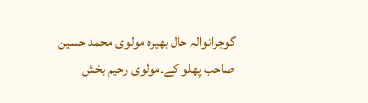گوجرانوالہ حال بھیرہ مولوی محمد حسین صاحب پھلو کے۔مولوی رحیم بخش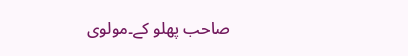صاحب پھلو کے۔مولوی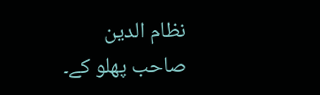نظام الدین صاحب پھلو کے۔